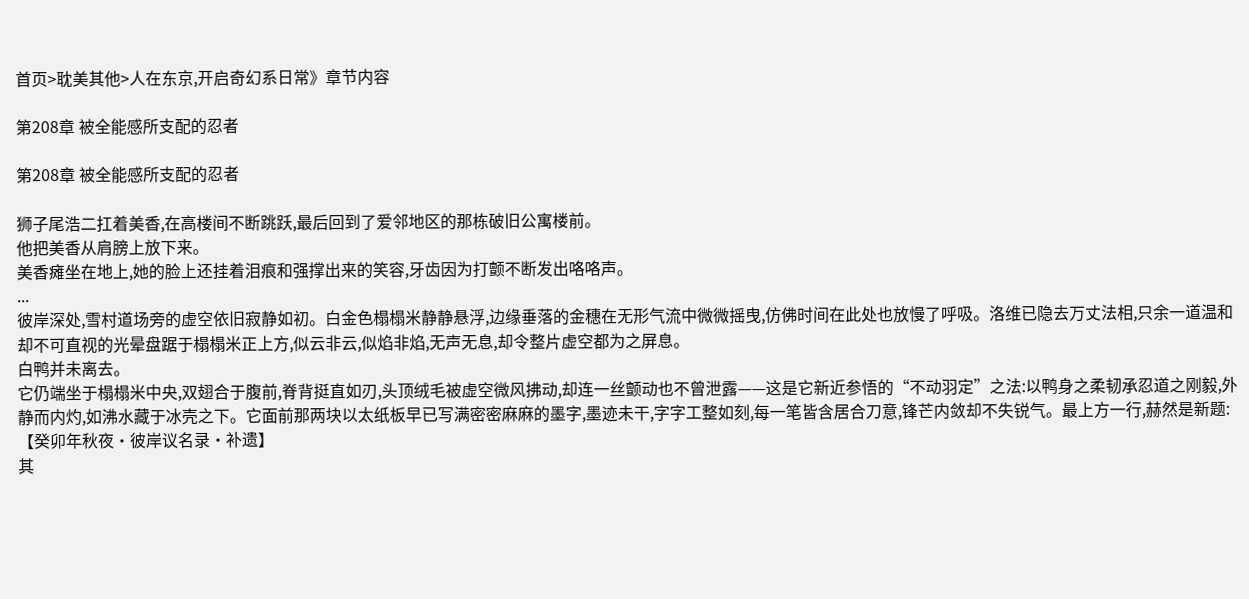首页>耽美其他>人在东京,开启奇幻系日常》章节内容

第208章 被全能感所支配的忍者

第208章 被全能感所支配的忍者

狮子尾浩二扛着美香,在高楼间不断跳跃,最后回到了爱邻地区的那栋破旧公寓楼前。
他把美香从肩膀上放下来。
美香瘫坐在地上,她的脸上还挂着泪痕和强撑出来的笑容,牙齿因为打颤不断发出咯咯声。
...
彼岸深处,雪村道场旁的虚空依旧寂静如初。白金色榻榻米静静悬浮,边缘垂落的金穗在无形气流中微微摇曳,仿佛时间在此处也放慢了呼吸。洛维已隐去万丈法相,只余一道温和却不可直视的光晕盘踞于榻榻米正上方,似云非云,似焰非焰,无声无息,却令整片虚空都为之屏息。
白鸭并未离去。
它仍端坐于榻榻米中央,双翅合于腹前,脊背挺直如刃,头顶绒毛被虚空微风拂动,却连一丝颤动也不曾泄露——这是它新近参悟的“不动羽定”之法:以鸭身之柔韧承忍道之刚毅,外静而内灼,如沸水藏于冰壳之下。它面前那两块以太纸板早已写满密密麻麻的墨字,墨迹未干,字字工整如刻,每一笔皆含居合刀意,锋芒内敛却不失锐气。最上方一行,赫然是新题:
【癸卯年秋夜·彼岸议名录·补遗】
其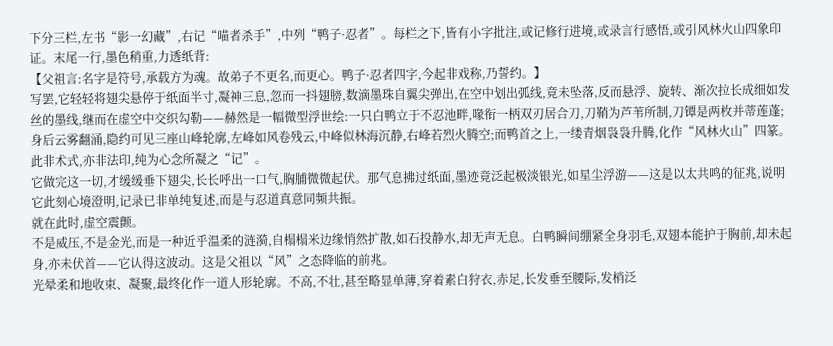下分三栏,左书“影一幻藏”,右记“喵者杀手”,中列“鸭子·忍者”。每栏之下,皆有小字批注,或记修行进境,或录言行感悟,或引风林火山四象印证。末尾一行,墨色稍重,力透纸背:
【父祖言:名字是符号,承载方为魂。故弟子不更名,而更心。鸭子·忍者四字,今起非戏称,乃誓约。】
写罢,它轻轻将翅尖悬停于纸面半寸,凝神三息,忽而一抖翅膀,数滴墨珠自翼尖弹出,在空中划出弧线,竟未坠落,反而悬浮、旋转、渐次拉长成细如发丝的墨线,继而在虚空中交织勾勒——赫然是一幅微型浮世绘:一只白鸭立于不忍池畔,喙衔一柄双刃居合刀,刀鞘为芦苇所制,刀镡是两枚并蒂莲蓬;身后云雾翻涌,隐约可见三座山峰轮廓,左峰如风卷残云,中峰似林海沉静,右峰若烈火腾空;而鸭首之上,一缕青烟袅袅升腾,化作“风林火山”四篆。
此非术式,亦非法印,纯为心念所凝之“记”。
它做完这一切,才缓缓垂下翅尖,长长呼出一口气,胸脯微微起伏。那气息拂过纸面,墨迹竟泛起极淡银光,如星尘浮游——这是以太共鸣的征兆,说明它此刻心境澄明,记录已非单纯复述,而是与忍道真意同频共振。
就在此时,虚空震颤。
不是威压,不是金光,而是一种近乎温柔的涟漪,自榻榻米边缘悄然扩散,如石投静水,却无声无息。白鸭瞬间绷紧全身羽毛,双翅本能护于胸前,却未起身,亦未伏首——它认得这波动。这是父祖以“风”之态降临的前兆。
光晕柔和地收束、凝聚,最终化作一道人形轮廓。不高,不壮,甚至略显单薄,穿着素白狩衣,赤足,长发垂至腰际,发梢泛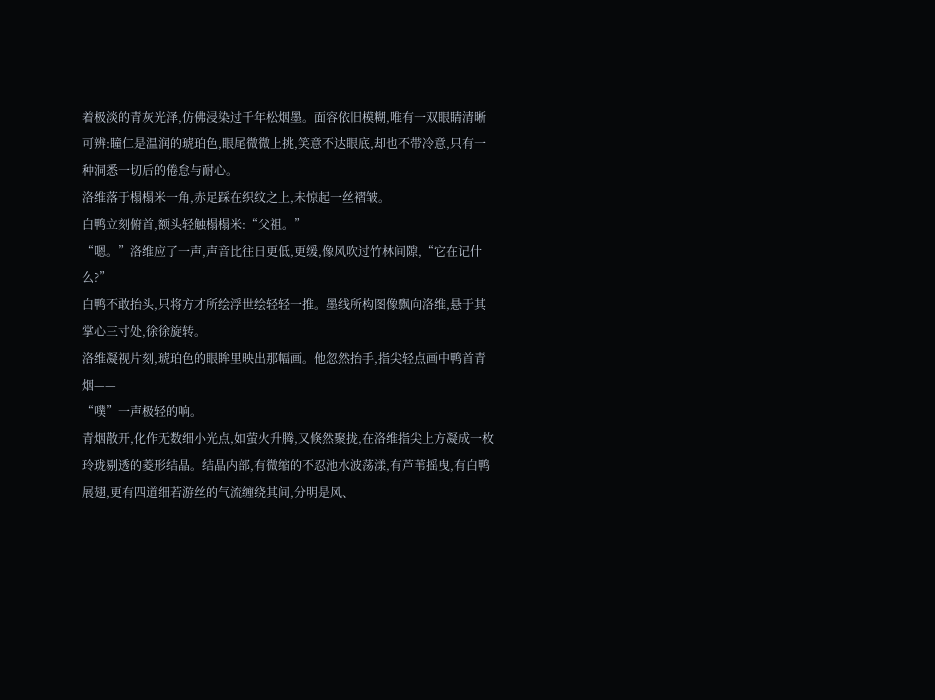着极淡的青灰光泽,仿佛浸染过千年松烟墨。面容依旧模糊,唯有一双眼睛清晰可辨:瞳仁是温润的琥珀色,眼尾微微上挑,笑意不达眼底,却也不带冷意,只有一种洞悉一切后的倦怠与耐心。
洛维落于榻榻米一角,赤足踩在织纹之上,未惊起一丝褶皱。
白鸭立刻俯首,额头轻触榻榻米:“父祖。”
“嗯。”洛维应了一声,声音比往日更低,更缓,像风吹过竹林间隙,“它在记什么?”
白鸭不敢抬头,只将方才所绘浮世绘轻轻一推。墨线所构图像飘向洛维,悬于其掌心三寸处,徐徐旋转。
洛维凝视片刻,琥珀色的眼眸里映出那幅画。他忽然抬手,指尖轻点画中鸭首青烟——
“噗”一声极轻的响。
青烟散开,化作无数细小光点,如萤火升腾,又倏然聚拢,在洛维指尖上方凝成一枚玲珑剔透的菱形结晶。结晶内部,有微缩的不忍池水波荡漾,有芦苇摇曳,有白鸭展翅,更有四道细若游丝的气流缠绕其间,分明是风、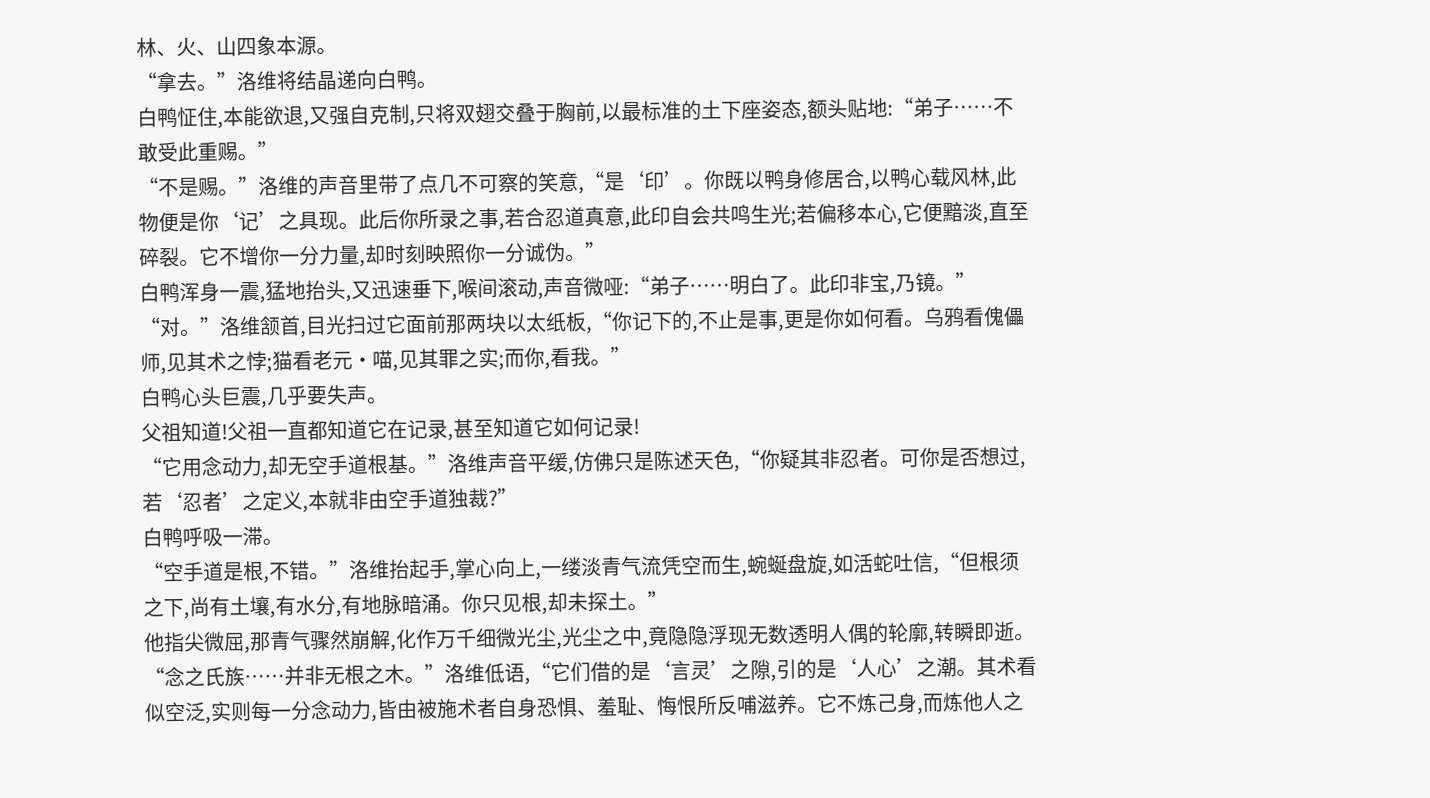林、火、山四象本源。
“拿去。”洛维将结晶递向白鸭。
白鸭怔住,本能欲退,又强自克制,只将双翅交叠于胸前,以最标准的土下座姿态,额头贴地:“弟子……不敢受此重赐。”
“不是赐。”洛维的声音里带了点几不可察的笑意,“是‘印’。你既以鸭身修居合,以鸭心载风林,此物便是你‘记’之具现。此后你所录之事,若合忍道真意,此印自会共鸣生光;若偏移本心,它便黯淡,直至碎裂。它不增你一分力量,却时刻映照你一分诚伪。”
白鸭浑身一震,猛地抬头,又迅速垂下,喉间滚动,声音微哑:“弟子……明白了。此印非宝,乃镜。”
“对。”洛维颔首,目光扫过它面前那两块以太纸板,“你记下的,不止是事,更是你如何看。乌鸦看傀儡师,见其术之悖;猫看老元·喵,见其罪之实;而你,看我。”
白鸭心头巨震,几乎要失声。
父祖知道!父祖一直都知道它在记录,甚至知道它如何记录!
“它用念动力,却无空手道根基。”洛维声音平缓,仿佛只是陈述天色,“你疑其非忍者。可你是否想过,若‘忍者’之定义,本就非由空手道独裁?”
白鸭呼吸一滞。
“空手道是根,不错。”洛维抬起手,掌心向上,一缕淡青气流凭空而生,蜿蜒盘旋,如活蛇吐信,“但根须之下,尚有土壤,有水分,有地脉暗涌。你只见根,却未探土。”
他指尖微屈,那青气骤然崩解,化作万千细微光尘,光尘之中,竟隐隐浮现无数透明人偶的轮廓,转瞬即逝。
“念之氏族……并非无根之木。”洛维低语,“它们借的是‘言灵’之隙,引的是‘人心’之潮。其术看似空泛,实则每一分念动力,皆由被施术者自身恐惧、羞耻、悔恨所反哺滋养。它不炼己身,而炼他人之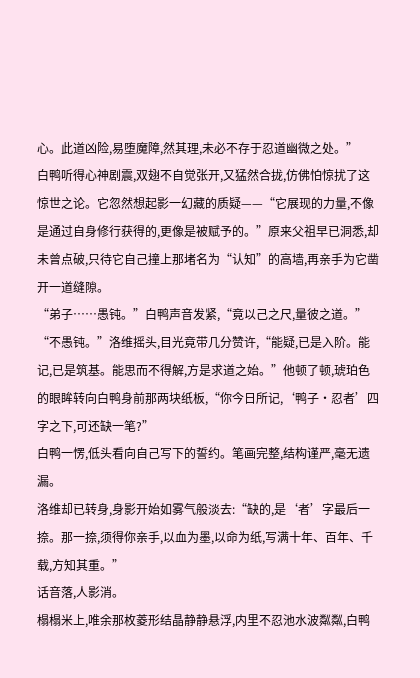心。此道凶险,易堕魔障,然其理,未必不存于忍道幽微之处。”
白鸭听得心神剧震,双翅不自觉张开,又猛然合拢,仿佛怕惊扰了这惊世之论。它忽然想起影一幻藏的质疑——“它展现的力量,不像是通过自身修行获得的,更像是被赋予的。”原来父祖早已洞悉,却未曾点破,只待它自己撞上那堵名为“认知”的高墙,再亲手为它凿开一道缝隙。
“弟子……愚钝。”白鸭声音发紧,“竟以己之尺,量彼之道。”
“不愚钝。”洛维摇头,目光竟带几分赞许,“能疑,已是入阶。能记,已是筑基。能思而不得解,方是求道之始。”他顿了顿,琥珀色的眼眸转向白鸭身前那两块纸板,“你今日所记,‘鸭子·忍者’四字之下,可还缺一笔?”
白鸭一愣,低头看向自己写下的誓约。笔画完整,结构谨严,毫无遗漏。
洛维却已转身,身影开始如雾气般淡去:“缺的,是‘者’字最后一捺。那一捺,须得你亲手,以血为墨,以命为纸,写满十年、百年、千载,方知其重。”
话音落,人影消。
榻榻米上,唯余那枚菱形结晶静静悬浮,内里不忍池水波粼粼,白鸭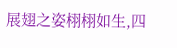展翅之姿栩栩如生,四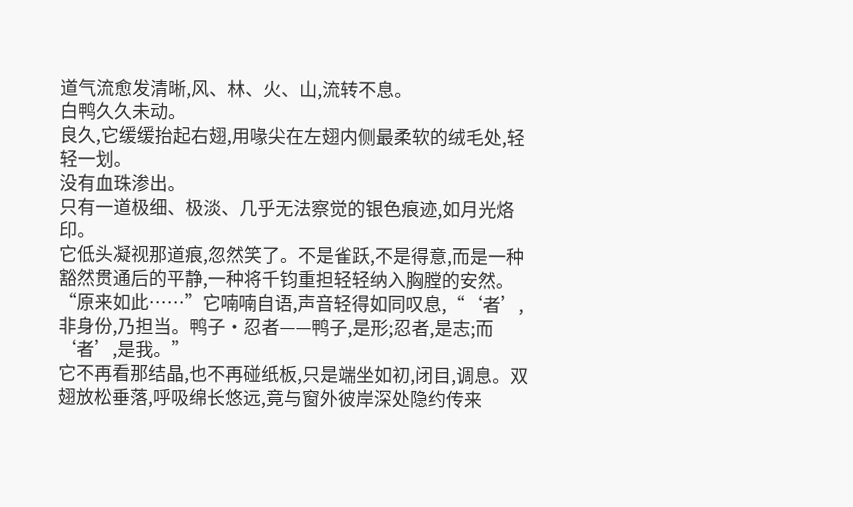道气流愈发清晰,风、林、火、山,流转不息。
白鸭久久未动。
良久,它缓缓抬起右翅,用喙尖在左翅内侧最柔软的绒毛处,轻轻一划。
没有血珠渗出。
只有一道极细、极淡、几乎无法察觉的银色痕迹,如月光烙印。
它低头凝视那道痕,忽然笑了。不是雀跃,不是得意,而是一种豁然贯通后的平静,一种将千钧重担轻轻纳入胸膛的安然。
“原来如此……”它喃喃自语,声音轻得如同叹息,“‘者’,非身份,乃担当。鸭子·忍者——鸭子,是形;忍者,是志;而‘者’,是我。”
它不再看那结晶,也不再碰纸板,只是端坐如初,闭目,调息。双翅放松垂落,呼吸绵长悠远,竟与窗外彼岸深处隐约传来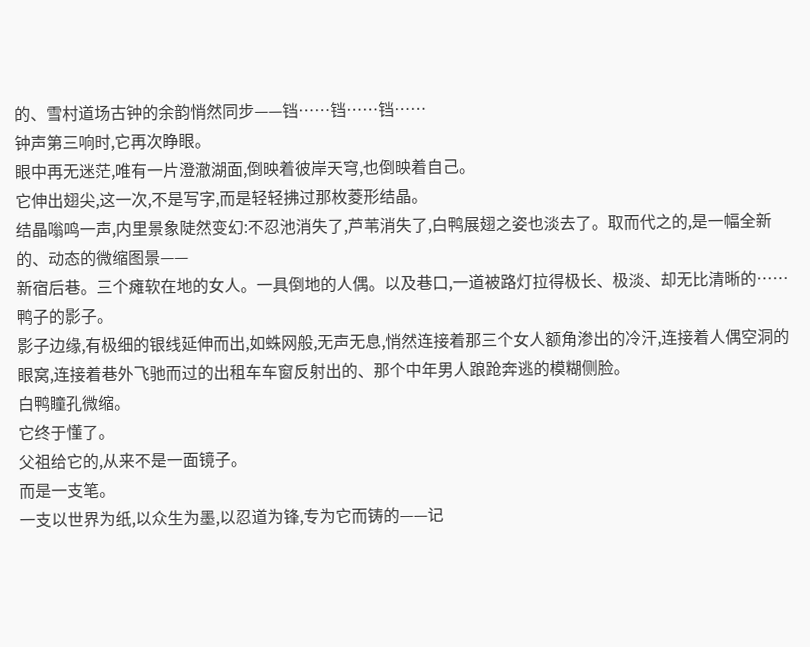的、雪村道场古钟的余韵悄然同步——铛……铛……铛……
钟声第三响时,它再次睁眼。
眼中再无迷茫,唯有一片澄澈湖面,倒映着彼岸天穹,也倒映着自己。
它伸出翅尖,这一次,不是写字,而是轻轻拂过那枚菱形结晶。
结晶嗡鸣一声,内里景象陡然变幻:不忍池消失了,芦苇消失了,白鸭展翅之姿也淡去了。取而代之的,是一幅全新的、动态的微缩图景——
新宿后巷。三个瘫软在地的女人。一具倒地的人偶。以及巷口,一道被路灯拉得极长、极淡、却无比清晰的……鸭子的影子。
影子边缘,有极细的银线延伸而出,如蛛网般,无声无息,悄然连接着那三个女人额角渗出的冷汗,连接着人偶空洞的眼窝,连接着巷外飞驰而过的出租车车窗反射出的、那个中年男人踉跄奔逃的模糊侧脸。
白鸭瞳孔微缩。
它终于懂了。
父祖给它的,从来不是一面镜子。
而是一支笔。
一支以世界为纸,以众生为墨,以忍道为锋,专为它而铸的——记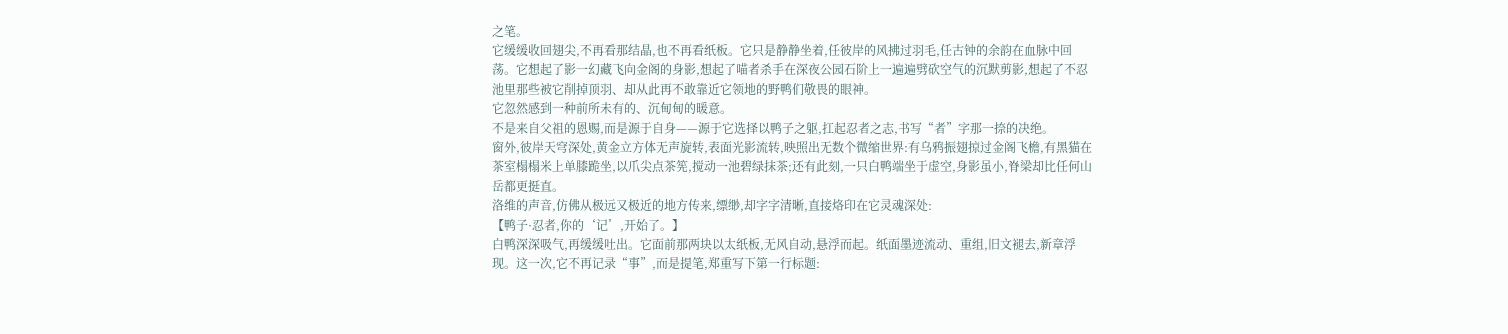之笔。
它缓缓收回翅尖,不再看那结晶,也不再看纸板。它只是静静坐着,任彼岸的风拂过羽毛,任古钟的余韵在血脉中回荡。它想起了影一幻藏飞向金阁的身影,想起了喵者杀手在深夜公园石阶上一遍遍劈砍空气的沉默剪影,想起了不忍池里那些被它削掉顶羽、却从此再不敢靠近它领地的野鸭们敬畏的眼神。
它忽然感到一种前所未有的、沉甸甸的暖意。
不是来自父祖的恩赐,而是源于自身——源于它选择以鸭子之躯,扛起忍者之志,书写“者”字那一捺的决绝。
窗外,彼岸天穹深处,黄金立方体无声旋转,表面光影流转,映照出无数个微缩世界:有乌鸦振翅掠过金阁飞檐,有黑猫在茶室榻榻米上单膝跪坐,以爪尖点茶筅,搅动一池碧绿抹茶;还有此刻,一只白鸭端坐于虚空,身影虽小,脊梁却比任何山岳都更挺直。
洛维的声音,仿佛从极远又极近的地方传来,缥缈,却字字清晰,直接烙印在它灵魂深处:
【鸭子·忍者,你的‘记’,开始了。】
白鸭深深吸气,再缓缓吐出。它面前那两块以太纸板,无风自动,悬浮而起。纸面墨迹流动、重组,旧文褪去,新章浮现。这一次,它不再记录“事”,而是提笔,郑重写下第一行标题: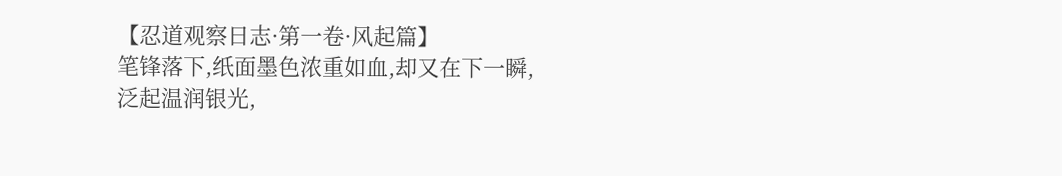【忍道观察日志·第一卷·风起篇】
笔锋落下,纸面墨色浓重如血,却又在下一瞬,泛起温润银光,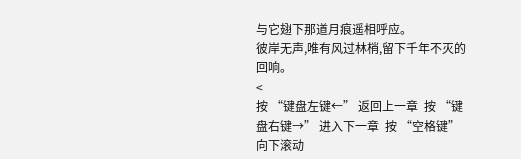与它翅下那道月痕遥相呼应。
彼岸无声,唯有风过林梢,留下千年不灭的回响。
<
按 “键盘左键←” 返回上一章  按 “键盘右键→” 进入下一章  按 “空格键” 向下滚动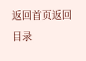返回首页返回目录